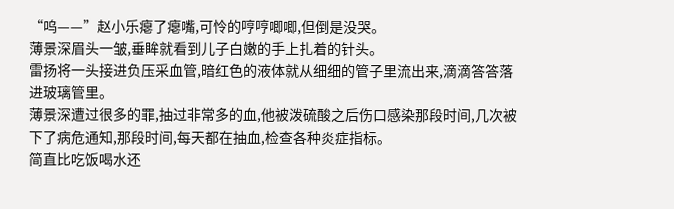“呜——”赵小乐瘪了瘪嘴,可怜的哼哼唧唧,但倒是没哭。
薄景深眉头一皱,垂眸就看到儿子白嫩的手上扎着的针头。
雷扬将一头接进负压采血管,暗红色的液体就从细细的管子里流出来,滴滴答答落进玻璃管里。
薄景深遭过很多的罪,抽过非常多的血,他被泼硫酸之后伤口感染那段时间,几次被下了病危通知,那段时间,每天都在抽血,检查各种炎症指标。
简直比吃饭喝水还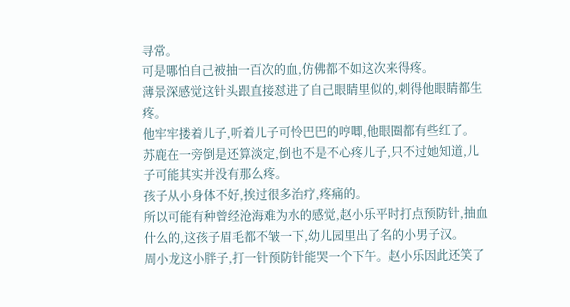寻常。
可是哪怕自己被抽一百次的血,仿佛都不如这次来得疼。
薄景深感觉这针头跟直接怼进了自己眼睛里似的,刺得他眼睛都生疼。
他牢牢搂着儿子,听着儿子可怜巴巴的哼唧,他眼圈都有些红了。
苏鹿在一旁倒是还算淡定,倒也不是不心疼儿子,只不过她知道,儿子可能其实并没有那么疼。
孩子从小身体不好,挨过很多治疗,疼痛的。
所以可能有种曾经沧海难为水的感觉,赵小乐平时打点预防针,抽血什么的,这孩子眉毛都不皱一下,幼儿园里出了名的小男子汉。
周小龙这小胖子,打一针预防针能哭一个下午。赵小乐因此还笑了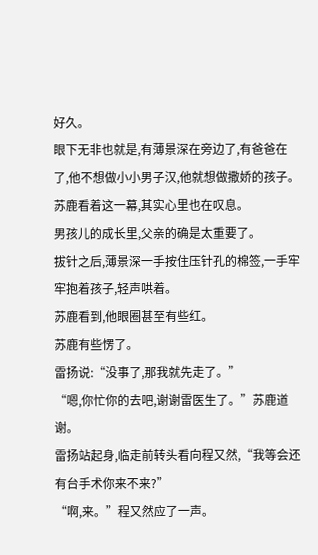好久。
眼下无非也就是,有薄景深在旁边了,有爸爸在了,他不想做小小男子汉,他就想做撒娇的孩子。
苏鹿看着这一幕,其实心里也在叹息。
男孩儿的成长里,父亲的确是太重要了。
拔针之后,薄景深一手按住压针孔的棉签,一手牢牢抱着孩子,轻声哄着。
苏鹿看到,他眼圈甚至有些红。
苏鹿有些愣了。
雷扬说:“没事了,那我就先走了。”
“嗯,你忙你的去吧,谢谢雷医生了。”苏鹿道谢。
雷扬站起身,临走前转头看向程又然,“我等会还有台手术你来不来?”
“啊,来。”程又然应了一声。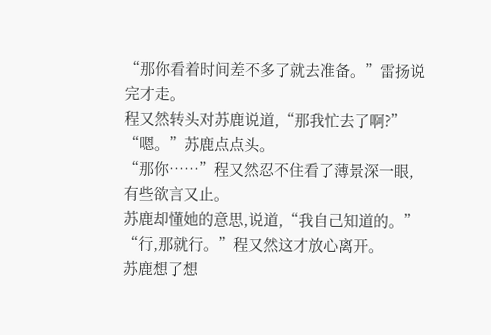“那你看着时间差不多了就去准备。”雷扬说完才走。
程又然转头对苏鹿说道,“那我忙去了啊?”
“嗯。”苏鹿点点头。
“那你……”程又然忍不住看了薄景深一眼,有些欲言又止。
苏鹿却懂她的意思,说道,“我自己知道的。”
“行,那就行。”程又然这才放心离开。
苏鹿想了想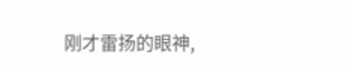刚才雷扬的眼神,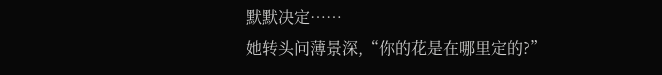默默决定……
她转头问薄景深,“你的花是在哪里定的?”